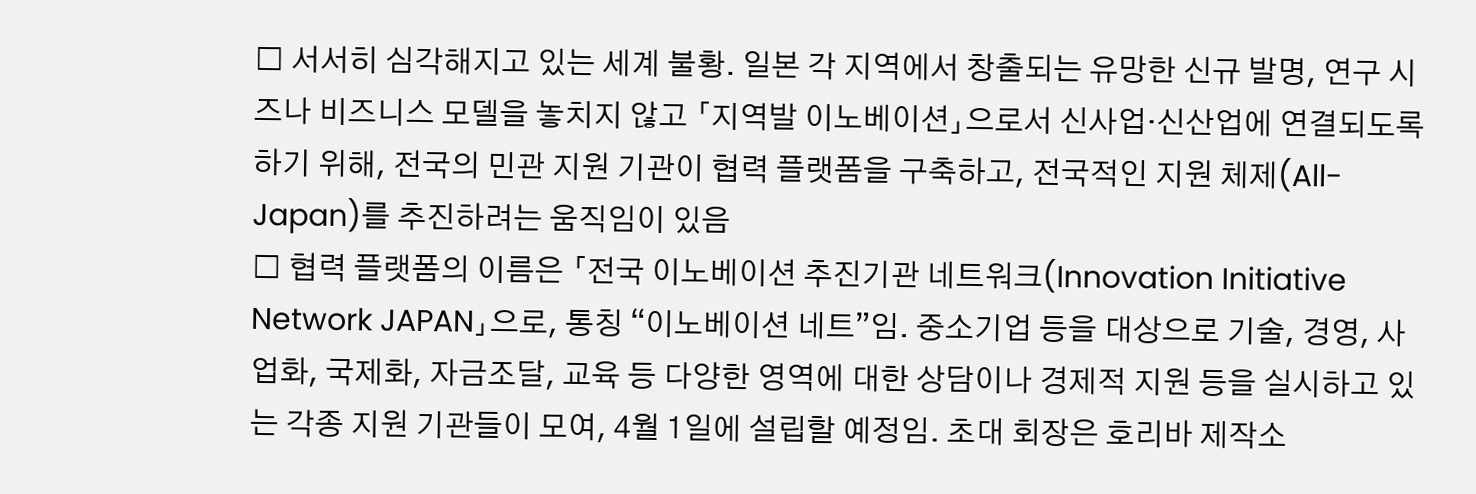□ 서서히 심각해지고 있는 세계 불황. 일본 각 지역에서 창출되는 유망한 신규 발명, 연구 시즈나 비즈니스 모델을 놓치지 않고 「지역발 이노베이션」으로서 신사업·신산업에 연결되도록 하기 위해, 전국의 민관 지원 기관이 협력 플랫폼을 구축하고, 전국적인 지원 체제(All-Japan)를 추진하려는 움직임이 있음
□ 협력 플랫폼의 이름은 「전국 이노베이션 추진기관 네트워크(Innovation Initiative Network JAPAN」으로, 통칭 “이노베이션 네트”임. 중소기업 등을 대상으로 기술, 경영, 사업화, 국제화, 자금조달, 교육 등 다양한 영역에 대한 상담이나 경제적 지원 등을 실시하고 있는 각종 지원 기관들이 모여, 4월 1일에 설립할 예정임. 초대 회장은 호리바 제작소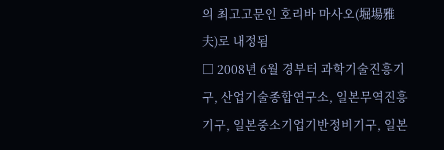의 최고고문인 호리바 마사오(堀場雅夫)로 내정됨
□ 2008년 6월 경부터 과학기술진흥기구, 산업기술종합연구소, 일본무역진흥기구, 일본중소기업기반정비기구, 일본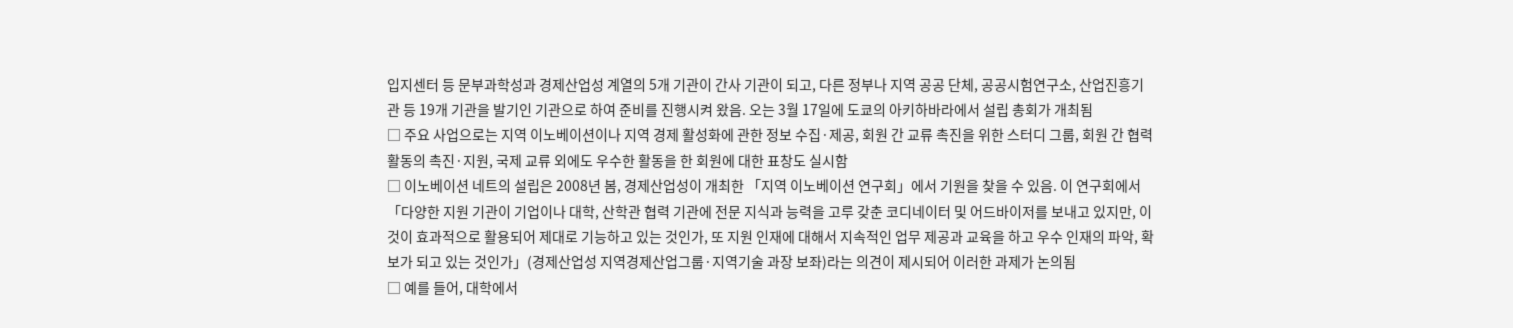입지센터 등 문부과학성과 경제산업성 계열의 5개 기관이 간사 기관이 되고, 다른 정부나 지역 공공 단체, 공공시험연구소, 산업진흥기관 등 19개 기관을 발기인 기관으로 하여 준비를 진행시켜 왔음. 오는 3월 17일에 도쿄의 아키하바라에서 설립 총회가 개최됨
□ 주요 사업으로는 지역 이노베이션이나 지역 경제 활성화에 관한 정보 수집·제공, 회원 간 교류 촉진을 위한 스터디 그룹, 회원 간 협력 활동의 촉진·지원, 국제 교류 외에도 우수한 활동을 한 회원에 대한 표창도 실시함
□ 이노베이션 네트의 설립은 2008년 봄, 경제산업성이 개최한 「지역 이노베이션 연구회」에서 기원을 찾을 수 있음. 이 연구회에서 「다양한 지원 기관이 기업이나 대학, 산학관 협력 기관에 전문 지식과 능력을 고루 갖춘 코디네이터 및 어드바이저를 보내고 있지만, 이것이 효과적으로 활용되어 제대로 기능하고 있는 것인가, 또 지원 인재에 대해서 지속적인 업무 제공과 교육을 하고 우수 인재의 파악, 확보가 되고 있는 것인가」(경제산업성 지역경제산업그룹·지역기술 과장 보좌)라는 의견이 제시되어 이러한 과제가 논의됨
□ 예를 들어, 대학에서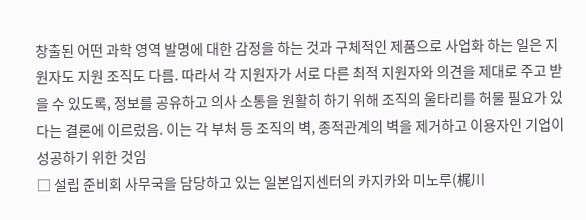창출된 어떤 과학 영역 발명에 대한 감정을 하는 것과 구체적인 제품으로 사업화 하는 일은 지원자도 지원 조직도 다름. 따라서 각 지원자가 서로 다른 최적 지원자와 의견을 제대로 주고 받을 수 있도록, 정보를 공유하고 의사 소통을 원활히 하기 위해 조직의 울타리를 허물 필요가 있다는 결론에 이르렀음. 이는 각 부처 등 조직의 벽, 종적관계의 벽을 제거하고 이용자인 기업이 성공하기 위한 것임
□ 설립 준비회 사무국을 담당하고 있는 일본입지센터의 카지카와 미노루(梶川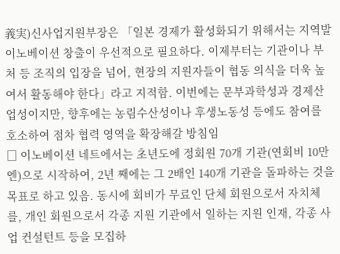義実)신사업지원부장은 「일본 경제가 활성화되기 위해서는 지역발 이노베이션 창출이 우선적으로 필요하다. 이제부터는 기관이나 부처 등 조직의 입장을 넘어, 현장의 지원자들이 협동 의식을 더욱 높여서 활동해야 한다」라고 지적함. 이번에는 문부과학성과 경제산업성이지만, 향후에는 농림수산성이나 후생노동성 등에도 참여를 호소하여 점차 협력 영역을 확장해갈 방침임
□ 이노베이션 네트에서는 초년도에 정회원 70개 기관(연회비 10만 엔)으로 시작하여, 2년 째에는 그 2배인 140개 기관을 돌파하는 것을 목표로 하고 있음. 동시에 회비가 무료인 단체 회원으로서 자치체를, 개인 회원으로서 각종 지원 기관에서 일하는 지원 인재, 각종 사업 컨설턴트 등을 모집하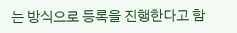는 방식으로 등록을 진행한다고 함